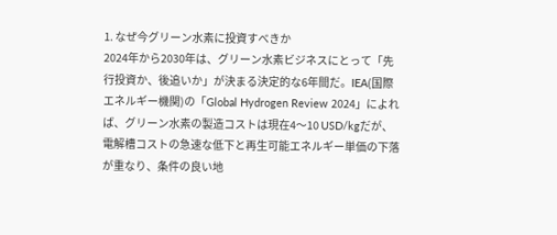1. なぜ今グリーン水素に投資すべきか
2024年から2030年は、グリーン水素ビジネスにとって「先行投資か、後追いか」が決まる決定的な6年間だ。IEA(国際エネルギー機関)の「Global Hydrogen Review 2024」によれば、グリーン水素の製造コストは現在4〜10 USD/kgだが、電解槽コストの急速な低下と再生可能エネルギー単価の下落が重なり、条件の良い地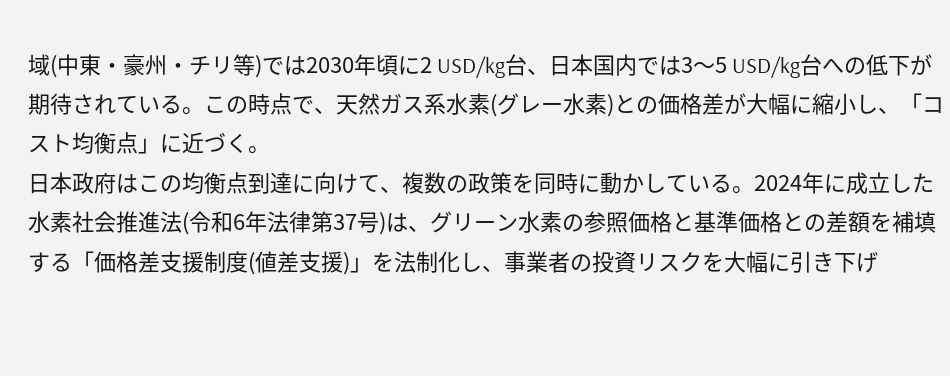域(中東・豪州・チリ等)では2030年頃に2 USD/kg台、日本国内では3〜5 USD/kg台への低下が期待されている。この時点で、天然ガス系水素(グレー水素)との価格差が大幅に縮小し、「コスト均衡点」に近づく。
日本政府はこの均衡点到達に向けて、複数の政策を同時に動かしている。2024年に成立した水素社会推進法(令和6年法律第37号)は、グリーン水素の参照価格と基準価格との差額を補填する「価格差支援制度(値差支援)」を法制化し、事業者の投資リスクを大幅に引き下げ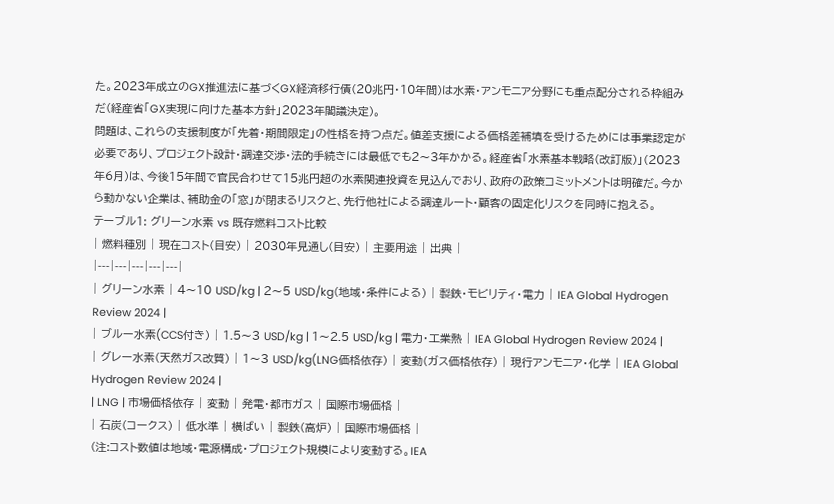た。2023年成立のGX推進法に基づくGX経済移行債(20兆円・10年間)は水素・アンモニア分野にも重点配分される枠組みだ(経産省「GX実現に向けた基本方針」2023年閣議決定)。
問題は、これらの支援制度が「先着・期間限定」の性格を持つ点だ。値差支援による価格差補填を受けるためには事業認定が必要であり、プロジェクト設計・調達交渉・法的手続きには最低でも2〜3年かかる。経産省「水素基本戦略(改訂版)」(2023年6月)は、今後15年間で官民合わせて15兆円超の水素関連投資を見込んでおり、政府の政策コミットメントは明確だ。今から動かない企業は、補助金の「窓」が閉まるリスクと、先行他社による調達ルート・顧客の固定化リスクを同時に抱える。
テーブル1: グリーン水素 vs 既存燃料コスト比較
| 燃料種別 | 現在コスト(目安) | 2030年見通し(目安) | 主要用途 | 出典 |
|---|---|---|---|---|
| グリーン水素 | 4〜10 USD/kg | 2〜5 USD/kg(地域・条件による) | 製鉄・モビリティ・電力 | IEA Global Hydrogen Review 2024 |
| ブルー水素(CCS付き) | 1.5〜3 USD/kg | 1〜2.5 USD/kg | 電力・工業熱 | IEA Global Hydrogen Review 2024 |
| グレー水素(天然ガス改質) | 1〜3 USD/kg(LNG価格依存) | 変動(ガス価格依存) | 現行アンモニア・化学 | IEA Global Hydrogen Review 2024 |
| LNG | 市場価格依存 | 変動 | 発電・都市ガス | 国際市場価格 |
| 石炭(コークス) | 低水準 | 横ばい | 製鉄(高炉) | 国際市場価格 |
(注:コスト数値は地域・電源構成・プロジェクト規模により変動する。IEA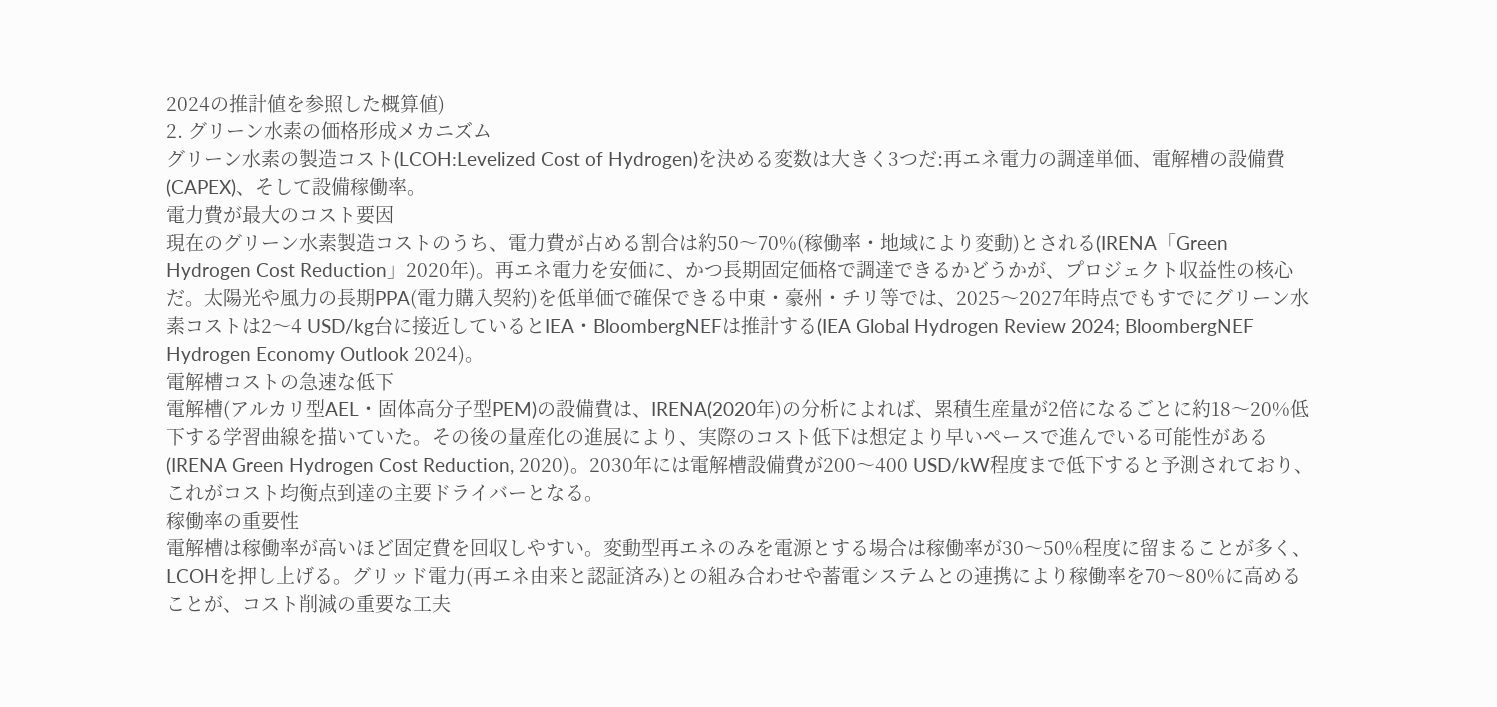2024の推計値を参照した概算値)
2. グリーン水素の価格形成メカニズム
グリーン水素の製造コスト(LCOH:Levelized Cost of Hydrogen)を決める変数は大きく3つだ:再エネ電力の調達単価、電解槽の設備費(CAPEX)、そして設備稼働率。
電力費が最大のコスト要因
現在のグリーン水素製造コストのうち、電力費が占める割合は約50〜70%(稼働率・地域により変動)とされる(IRENA「Green Hydrogen Cost Reduction」2020年)。再エネ電力を安価に、かつ長期固定価格で調達できるかどうかが、プロジェクト収益性の核心だ。太陽光や風力の長期PPA(電力購入契約)を低単価で確保できる中東・豪州・チリ等では、2025〜2027年時点でもすでにグリーン水素コストは2〜4 USD/kg台に接近しているとIEA・BloombergNEFは推計する(IEA Global Hydrogen Review 2024; BloombergNEF Hydrogen Economy Outlook 2024)。
電解槽コストの急速な低下
電解槽(アルカリ型AEL・固体高分子型PEM)の設備費は、IRENA(2020年)の分析によれば、累積生産量が2倍になるごとに約18〜20%低下する学習曲線を描いていた。その後の量産化の進展により、実際のコスト低下は想定より早いペースで進んでいる可能性がある(IRENA Green Hydrogen Cost Reduction, 2020)。2030年には電解槽設備費が200〜400 USD/kW程度まで低下すると予測されており、これがコスト均衡点到達の主要ドライバーとなる。
稼働率の重要性
電解槽は稼働率が高いほど固定費を回収しやすい。変動型再エネのみを電源とする場合は稼働率が30〜50%程度に留まることが多く、LCOHを押し上げる。グリッド電力(再エネ由来と認証済み)との組み合わせや蓄電システムとの連携により稼働率を70〜80%に高めることが、コスト削減の重要な工夫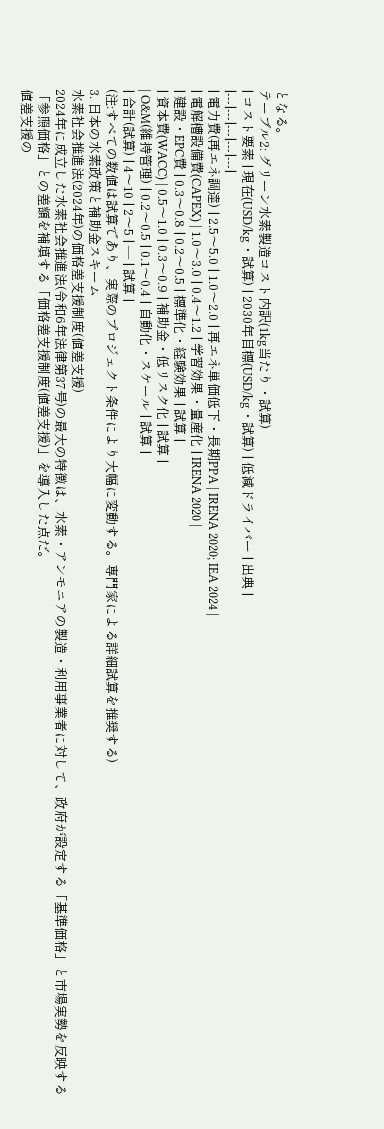となる。
テーブル2: グリーン水素製造コスト内訳(1kg当たり・試算)
| コスト要素 | 現在(USD/kg・試算) | 2030年目標(USD/kg・試算) | 低減ドライバー | 出典 |
|---|---|---|---|---|
| 電力費(再エネ調達) | 2.5〜5.0 | 1.0〜2.0 | 再エネ単価低下・長期PPA | IRENA 2020; IEA 2024 |
| 電解槽設備費(CAPEX) | 1.0〜3.0 | 0.4〜1.2 | 学習効果・量産化 | IRENA 2020 |
| 建設・EPC費 | 0.3〜0.8 | 0.2〜0.5 | 標準化・経験効果 | 試算 |
| 資本費(WACC) | 0.5〜1.0 | 0.3〜0.9 | 補助金・低リスク化 | 試算 |
| O&M(維持管理) | 0.2〜0.5 | 0.1〜0.4 | 自動化・スケール | 試算 |
| 合計(試算) | 4〜10 | 2〜5 | — | 試算 |
(注:すべての数値は試算であり、実際のプロジェクト条件により大幅に変動する。専門家による詳細試算を推奨する)
3. 日本の水素政策と補助金スキーム
水素社会推進法(2024年)の価格差支援制度(値差支援)
2024年に成立した水素社会推進法(令和6年法律第37号)の最大の特徴は、水素・アンモニアの製造・利用事業者に対して、政府が設定する「基準価格」と市場実勢を反映する「参照価格」との差額を補填する「価格差支援制度(値差支援)」を導入した点だ。
値差支援の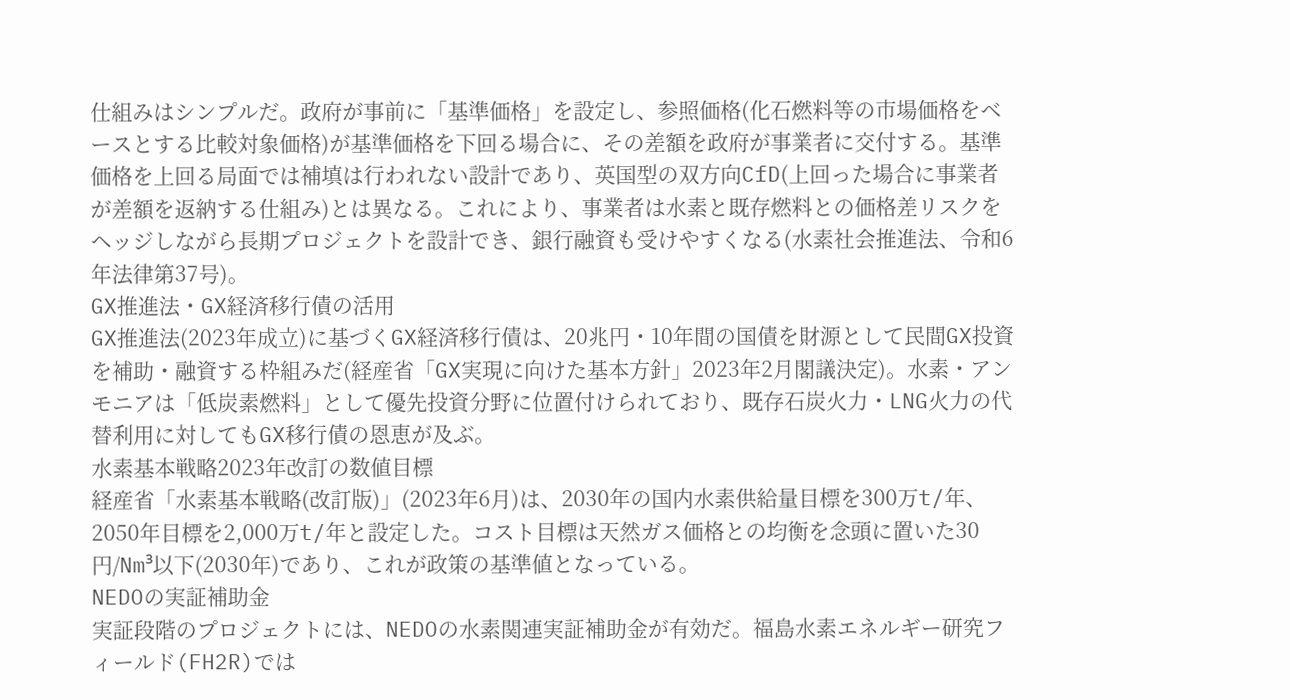仕組みはシンプルだ。政府が事前に「基準価格」を設定し、参照価格(化石燃料等の市場価格をベースとする比較対象価格)が基準価格を下回る場合に、その差額を政府が事業者に交付する。基準価格を上回る局面では補填は行われない設計であり、英国型の双方向CfD(上回った場合に事業者が差額を返納する仕組み)とは異なる。これにより、事業者は水素と既存燃料との価格差リスクをヘッジしながら長期プロジェクトを設計でき、銀行融資も受けやすくなる(水素社会推進法、令和6年法律第37号)。
GX推進法・GX経済移行債の活用
GX推進法(2023年成立)に基づくGX経済移行債は、20兆円・10年間の国債を財源として民間GX投資を補助・融資する枠組みだ(経産省「GX実現に向けた基本方針」2023年2月閣議決定)。水素・アンモニアは「低炭素燃料」として優先投資分野に位置付けられており、既存石炭火力・LNG火力の代替利用に対してもGX移行債の恩恵が及ぶ。
水素基本戦略2023年改訂の数値目標
経産省「水素基本戦略(改訂版)」(2023年6月)は、2030年の国内水素供給量目標を300万t/年、2050年目標を2,000万t/年と設定した。コスト目標は天然ガス価格との均衡を念頭に置いた30円/Nm³以下(2030年)であり、これが政策の基準値となっている。
NEDOの実証補助金
実証段階のプロジェクトには、NEDOの水素関連実証補助金が有効だ。福島水素エネルギー研究フィールド(FH2R)では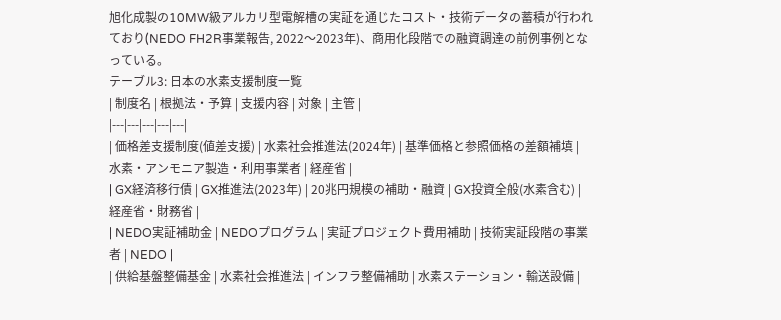旭化成製の10MW級アルカリ型電解槽の実証を通じたコスト・技術データの蓄積が行われており(NEDO FH2R事業報告, 2022〜2023年)、商用化段階での融資調達の前例事例となっている。
テーブル3: 日本の水素支援制度一覧
| 制度名 | 根拠法・予算 | 支援内容 | 対象 | 主管 |
|---|---|---|---|---|
| 価格差支援制度(値差支援) | 水素社会推進法(2024年) | 基準価格と参照価格の差額補填 | 水素・アンモニア製造・利用事業者 | 経産省 |
| GX経済移行債 | GX推進法(2023年) | 20兆円規模の補助・融資 | GX投資全般(水素含む) | 経産省・財務省 |
| NEDO実証補助金 | NEDOプログラム | 実証プロジェクト費用補助 | 技術実証段階の事業者 | NEDO |
| 供給基盤整備基金 | 水素社会推進法 | インフラ整備補助 | 水素ステーション・輸送設備 |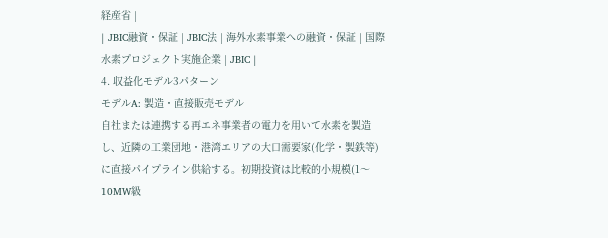経産省 |
| JBIC融資・保証 | JBIC法 | 海外水素事業への融資・保証 | 国際水素プロジェクト実施企業 | JBIC |
4. 収益化モデル3パターン
モデルA: 製造・直接販売モデル
自社または連携する再エネ事業者の電力を用いて水素を製造し、近隣の工業団地・港湾エリアの大口需要家(化学・製鉄等)に直接パイプライン供給する。初期投資は比較的小規模(1〜10MW級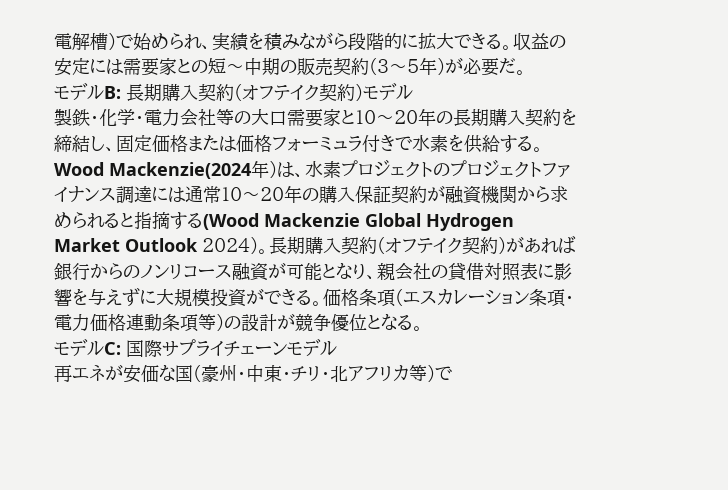電解槽)で始められ、実績を積みながら段階的に拡大できる。収益の安定には需要家との短〜中期の販売契約(3〜5年)が必要だ。
モデルB: 長期購入契約(オフテイク契約)モデル
製鉄・化学・電力会社等の大口需要家と10〜20年の長期購入契約を締結し、固定価格または価格フォーミュラ付きで水素を供給する。Wood Mackenzie(2024年)は、水素プロジェクトのプロジェクトファイナンス調達には通常10〜20年の購入保証契約が融資機関から求められると指摘する(Wood Mackenzie Global Hydrogen Market Outlook 2024)。長期購入契約(オフテイク契約)があれば銀行からのノンリコース融資が可能となり、親会社の貸借対照表に影響を与えずに大規模投資ができる。価格条項(エスカレーション条項・電力価格連動条項等)の設計が競争優位となる。
モデルC: 国際サプライチェーンモデル
再エネが安価な国(豪州・中東・チリ・北アフリカ等)で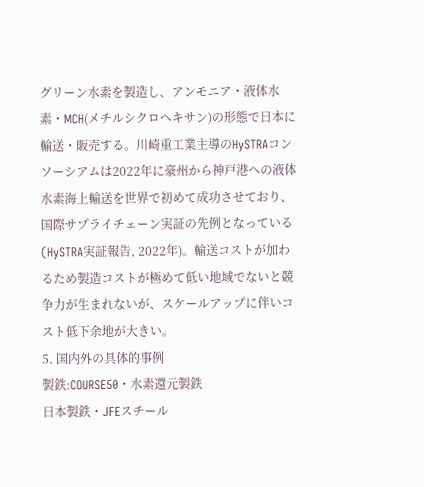グリーン水素を製造し、アンモニア・液体水素・MCH(メチルシクロヘキサン)の形態で日本に輸送・販売する。川崎重工業主導のHySTRAコンソーシアムは2022年に豪州から神戸港への液体水素海上輸送を世界で初めて成功させており、国際サプライチェーン実証の先例となっている(HySTRA実証報告, 2022年)。輸送コストが加わるため製造コストが極めて低い地域でないと競争力が生まれないが、スケールアップに伴いコスト低下余地が大きい。
5. 国内外の具体的事例
製鉄:COURSE50・水素還元製鉄
日本製鉄・JFEスチール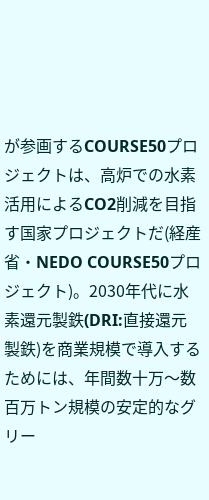が参画するCOURSE50プロジェクトは、高炉での水素活用によるCO2削減を目指す国家プロジェクトだ(経産省・NEDO COURSE50プロジェクト)。2030年代に水素還元製鉄(DRI:直接還元製鉄)を商業規模で導入するためには、年間数十万〜数百万トン規模の安定的なグリー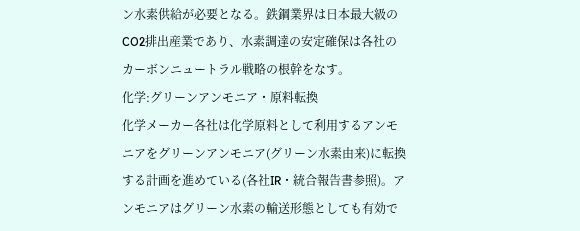ン水素供給が必要となる。鉄鋼業界は日本最大級のCO2排出産業であり、水素調達の安定確保は各社のカーボンニュートラル戦略の根幹をなす。
化学:グリーンアンモニア・原料転換
化学メーカー各社は化学原料として利用するアンモニアをグリーンアンモニア(グリーン水素由来)に転換する計画を進めている(各社IR・統合報告書参照)。アンモニアはグリーン水素の輸送形態としても有効で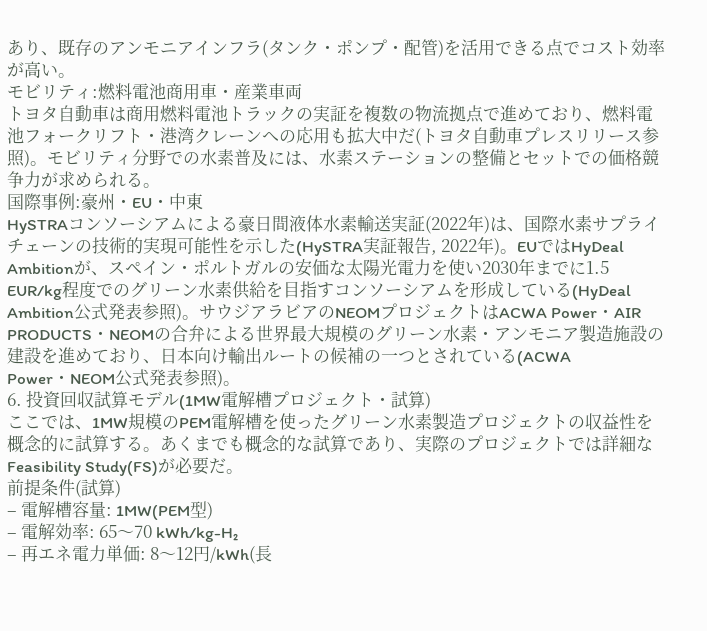あり、既存のアンモニアインフラ(タンク・ポンプ・配管)を活用できる点でコスト効率が高い。
モビリティ:燃料電池商用車・産業車両
トヨタ自動車は商用燃料電池トラックの実証を複数の物流拠点で進めており、燃料電池フォークリフト・港湾クレーンへの応用も拡大中だ(トヨタ自動車プレスリリース参照)。モビリティ分野での水素普及には、水素ステーションの整備とセットでの価格競争力が求められる。
国際事例:豪州・EU・中東
HySTRAコンソーシアムによる豪日間液体水素輸送実証(2022年)は、国際水素サプライチェーンの技術的実現可能性を示した(HySTRA実証報告, 2022年)。EUではHyDeal Ambitionが、スペイン・ポルトガルの安価な太陽光電力を使い2030年までに1.5 EUR/kg程度でのグリーン水素供給を目指すコンソーシアムを形成している(HyDeal Ambition公式発表参照)。サウジアラビアのNEOMプロジェクトはACWA Power・AIR PRODUCTS・NEOMの合弁による世界最大規模のグリーン水素・アンモニア製造施設の建設を進めており、日本向け輸出ルートの候補の一つとされている(ACWA Power・NEOM公式発表参照)。
6. 投資回収試算モデル(1MW電解槽プロジェクト・試算)
ここでは、1MW規模のPEM電解槽を使ったグリーン水素製造プロジェクトの収益性を概念的に試算する。あくまでも概念的な試算であり、実際のプロジェクトでは詳細なFeasibility Study(FS)が必要だ。
前提条件(試算)
– 電解槽容量: 1MW(PEM型)
– 電解効率: 65〜70 kWh/kg-H₂
– 再エネ電力単価: 8〜12円/kWh(長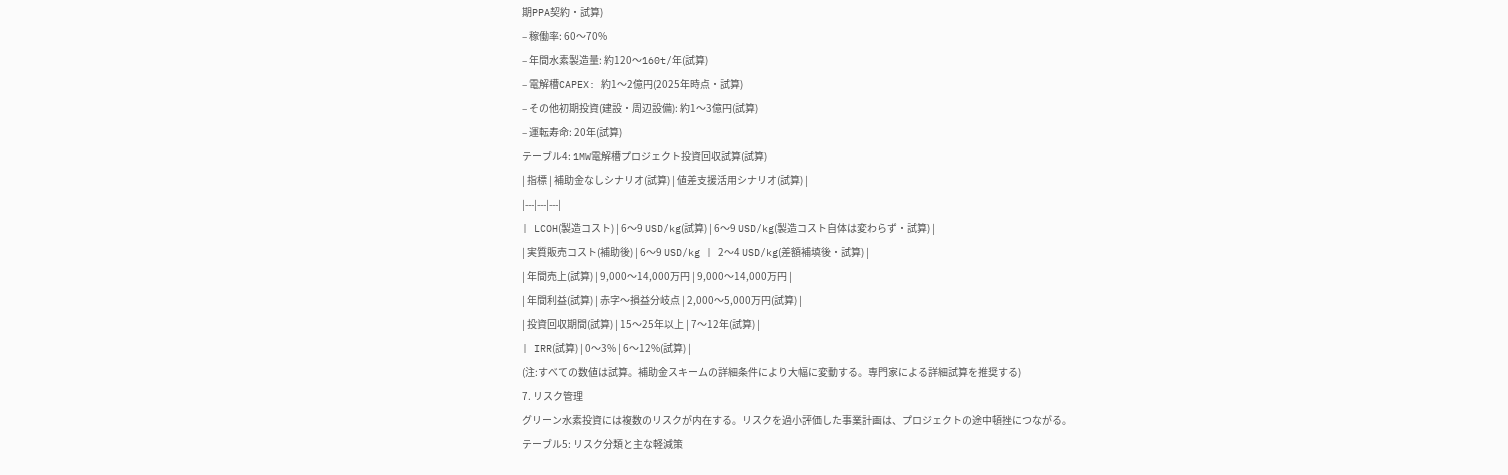期PPA契約・試算)
– 稼働率: 60〜70%
– 年間水素製造量: 約120〜160t/年(試算)
– 電解槽CAPEX: 約1〜2億円(2025年時点・試算)
– その他初期投資(建設・周辺設備): 約1〜3億円(試算)
– 運転寿命: 20年(試算)
テーブル4: 1MW電解槽プロジェクト投資回収試算(試算)
| 指標 | 補助金なしシナリオ(試算) | 値差支援活用シナリオ(試算) |
|---|---|---|
| LCOH(製造コスト) | 6〜9 USD/kg(試算) | 6〜9 USD/kg(製造コスト自体は変わらず・試算) |
| 実質販売コスト(補助後) | 6〜9 USD/kg | 2〜4 USD/kg(差額補填後・試算) |
| 年間売上(試算) | 9,000〜14,000万円 | 9,000〜14,000万円 |
| 年間利益(試算) | 赤字〜損益分岐点 | 2,000〜5,000万円(試算) |
| 投資回収期間(試算) | 15〜25年以上 | 7〜12年(試算) |
| IRR(試算) | 0〜3% | 6〜12%(試算) |
(注:すべての数値は試算。補助金スキームの詳細条件により大幅に変動する。専門家による詳細試算を推奨する)
7. リスク管理
グリーン水素投資には複数のリスクが内在する。リスクを過小評価した事業計画は、プロジェクトの途中頓挫につながる。
テーブル5: リスク分類と主な軽減策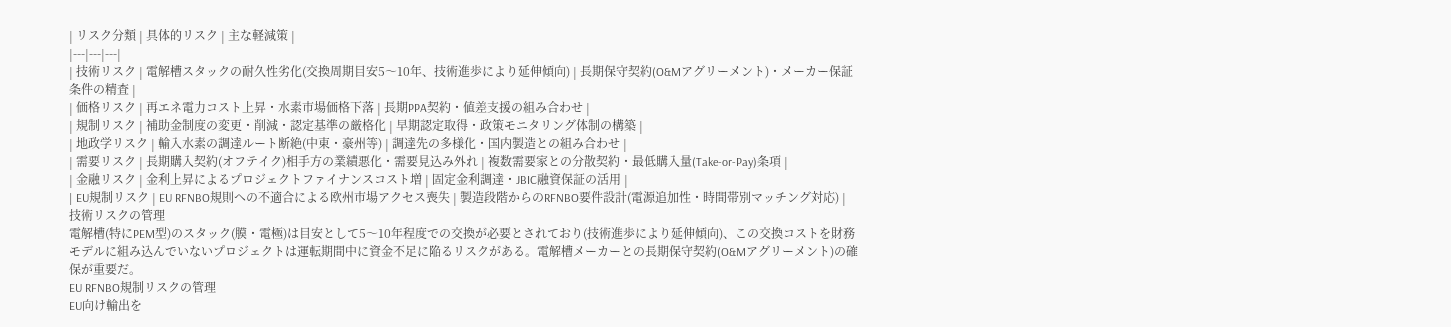| リスク分類 | 具体的リスク | 主な軽減策 |
|---|---|---|
| 技術リスク | 電解槽スタックの耐久性劣化(交換周期目安5〜10年、技術進歩により延伸傾向) | 長期保守契約(O&Mアグリーメント)・メーカー保証条件の精査 |
| 価格リスク | 再エネ電力コスト上昇・水素市場価格下落 | 長期PPA契約・値差支援の組み合わせ |
| 規制リスク | 補助金制度の変更・削減・認定基準の厳格化 | 早期認定取得・政策モニタリング体制の構築 |
| 地政学リスク | 輸入水素の調達ルート断絶(中東・豪州等) | 調達先の多様化・国内製造との組み合わせ |
| 需要リスク | 長期購入契約(オフテイク)相手方の業績悪化・需要見込み外れ | 複数需要家との分散契約・最低購入量(Take-or-Pay)条項 |
| 金融リスク | 金利上昇によるプロジェクトファイナンスコスト増 | 固定金利調達・JBIC融資保証の活用 |
| EU規制リスク | EU RFNBO規則への不適合による欧州市場アクセス喪失 | 製造段階からのRFNBO要件設計(電源追加性・時間帯別マッチング対応) |
技術リスクの管理
電解槽(特にPEM型)のスタック(膜・電極)は目安として5〜10年程度での交換が必要とされており(技術進歩により延伸傾向)、この交換コストを財務モデルに組み込んでいないプロジェクトは運転期間中に資金不足に陥るリスクがある。電解槽メーカーとの長期保守契約(O&Mアグリーメント)の確保が重要だ。
EU RFNBO規制リスクの管理
EU向け輸出を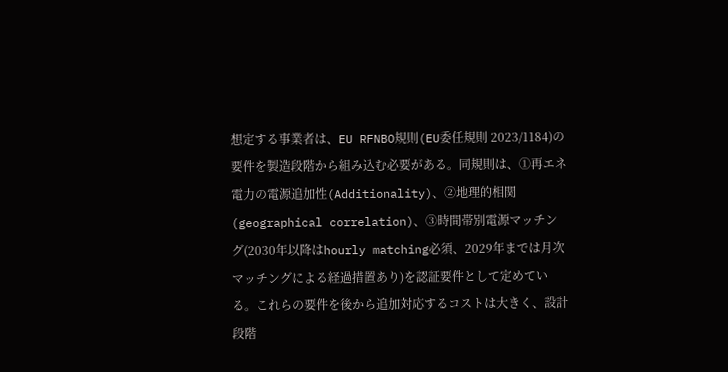想定する事業者は、EU RFNBO規則(EU委任規則 2023/1184)の要件を製造段階から組み込む必要がある。同規則は、①再エネ電力の電源追加性(Additionality)、②地理的相関(geographical correlation)、③時間帯別電源マッチング(2030年以降はhourly matching必須、2029年までは月次マッチングによる経過措置あり)を認証要件として定めている。これらの要件を後から追加対応するコストは大きく、設計段階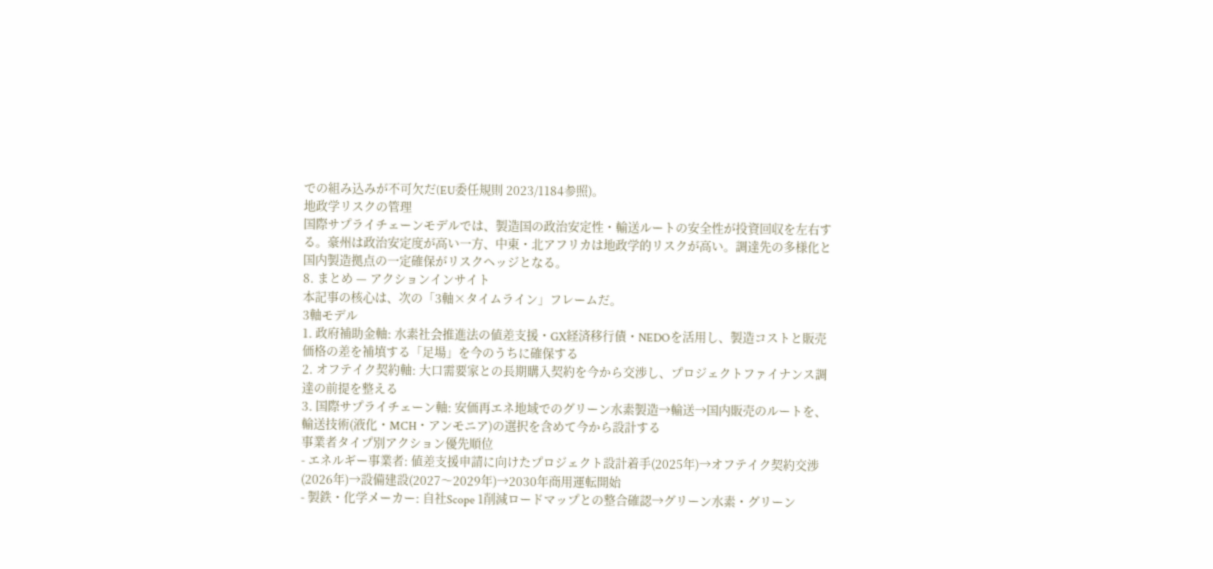での組み込みが不可欠だ(EU委任規則 2023/1184参照)。
地政学リスクの管理
国際サプライチェーンモデルでは、製造国の政治安定性・輸送ルートの安全性が投資回収を左右する。豪州は政治安定度が高い一方、中東・北アフリカは地政学的リスクが高い。調達先の多様化と国内製造拠点の一定確保がリスクヘッジとなる。
8. まとめ — アクションインサイト
本記事の核心は、次の「3軸×タイムライン」フレームだ。
3軸モデル
1. 政府補助金軸: 水素社会推進法の値差支援・GX経済移行債・NEDOを活用し、製造コストと販売価格の差を補填する「足場」を今のうちに確保する
2. オフテイク契約軸: 大口需要家との長期購入契約を今から交渉し、プロジェクトファイナンス調達の前提を整える
3. 国際サプライチェーン軸: 安価再エネ地域でのグリーン水素製造→輸送→国内販売のルートを、輸送技術(液化・MCH・アンモニア)の選択を含めて今から設計する
事業者タイプ別アクション優先順位
- エネルギー事業者: 値差支援申請に向けたプロジェクト設計着手(2025年)→オフテイク契約交渉(2026年)→設備建設(2027〜2029年)→2030年商用運転開始
- 製鉄・化学メーカー: 自社Scope 1削減ロードマップとの整合確認→グリーン水素・グリーン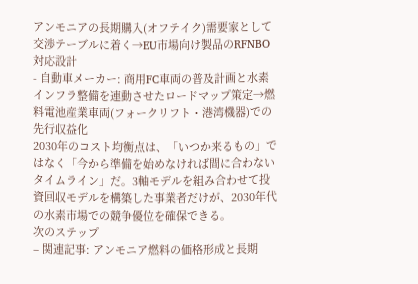アンモニアの長期購入(オフテイク)需要家として交渉テーブルに着く→EU市場向け製品のRFNBO対応設計
- 自動車メーカー: 商用FC車両の普及計画と水素インフラ整備を連動させたロードマップ策定→燃料電池産業車両(フォークリフト・港湾機器)での先行収益化
2030年のコスト均衡点は、「いつか来るもの」ではなく「今から準備を始めなければ間に合わないタイムライン」だ。3軸モデルを組み合わせて投資回収モデルを構築した事業者だけが、2030年代の水素市場での競争優位を確保できる。
次のステップ
– 関連記事: アンモニア燃料の価格形成と長期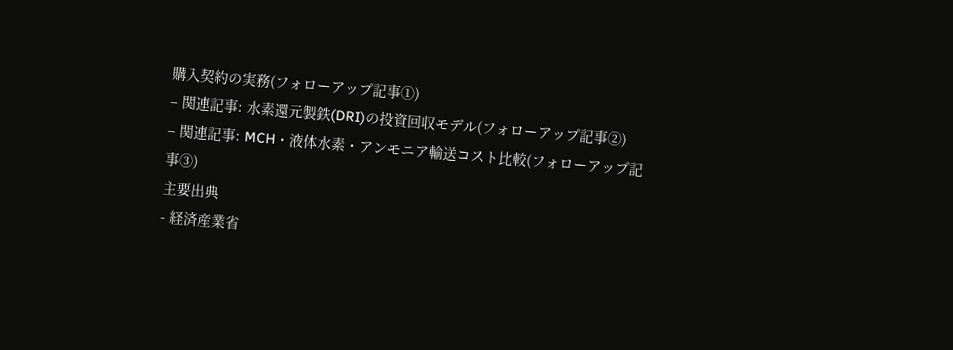購入契約の実務(フォローアップ記事①)
– 関連記事: 水素還元製鉄(DRI)の投資回収モデル(フォローアップ記事②)
– 関連記事: MCH・液体水素・アンモニア輸送コスト比較(フォローアップ記事③)
主要出典
- 経済産業省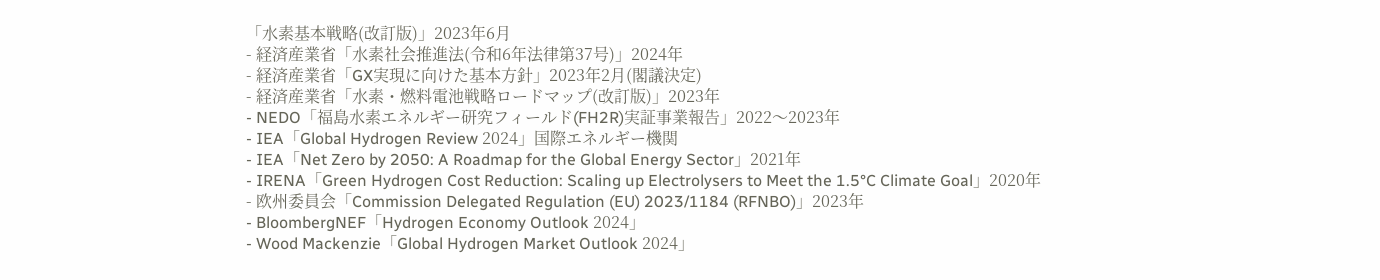「水素基本戦略(改訂版)」2023年6月
- 経済産業省「水素社会推進法(令和6年法律第37号)」2024年
- 経済産業省「GX実現に向けた基本方針」2023年2月(閣議決定)
- 経済産業省「水素・燃料電池戦略ロードマップ(改訂版)」2023年
- NEDO「福島水素エネルギー研究フィールド(FH2R)実証事業報告」2022〜2023年
- IEA「Global Hydrogen Review 2024」国際エネルギー機関
- IEA「Net Zero by 2050: A Roadmap for the Global Energy Sector」2021年
- IRENA「Green Hydrogen Cost Reduction: Scaling up Electrolysers to Meet the 1.5°C Climate Goal」2020年
- 欧州委員会「Commission Delegated Regulation (EU) 2023/1184 (RFNBO)」2023年
- BloombergNEF「Hydrogen Economy Outlook 2024」
- Wood Mackenzie「Global Hydrogen Market Outlook 2024」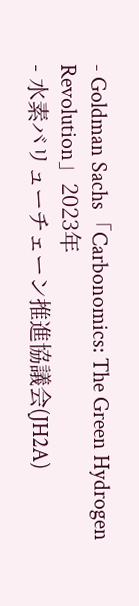- Goldman Sachs「Carbonomics: The Green Hydrogen Revolution」2023年
- 水素バリューチェーン推進協議会(JH2A)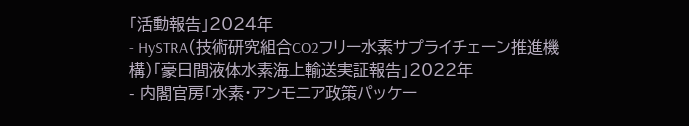「活動報告」2024年
- HySTRA(技術研究組合CO2フリー水素サプライチェーン推進機構)「豪日間液体水素海上輸送実証報告」2022年
- 内閣官房「水素・アンモニア政策パッケー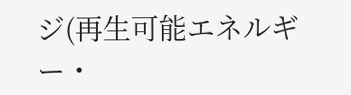ジ(再生可能エネルギー・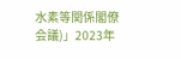水素等関係閣僚会議)」2023年